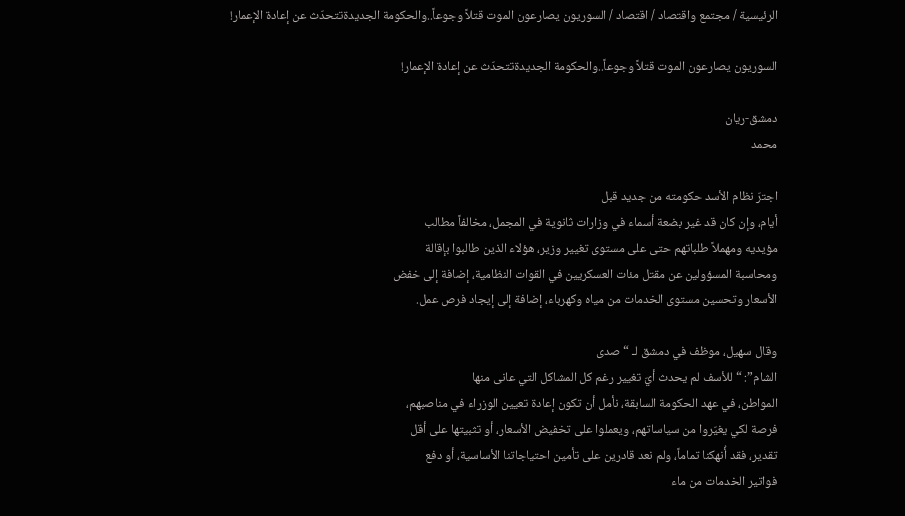الرئيسية / مجتمع واقتصاد / اقتصاد / السوريون يصارعون الموت قتلاً وجوعاً..والحكومة الجديدةتتحدّث عن إعادة الإعمار!

السوريون يصارعون الموت قتلاً وجوعاً..والحكومة الجديدةتتحدّث عن إعادة الإعمار!

دمشق-ريان
محمد

اجترّ نظام الأسد حكومته من جديد قبل
أيام، وإن كان قد غير بضعة أسماء في وزارات ثانوية في المجمل، مخالفاً مطالب
مؤيديه ومهملاً طلباتهم حتى على مستوى تغيير وزير، هؤلاء الذين طالبوا بإقالة
ومحاسبة المسؤولين عن مقتل مئات العسكريين في القوات النظامية، إضافة إلى خفض
الأسعار وتحسين مستوى الخدمات من مياه وكهرباء، إضافة إلى إيجاد فرص عمل.

وقال سهيل، موظف في دمشق لـ “صدى
الشام”: “للأسف لم يحدث أيّ تغيير رغم كل المشاكل التي عانى منها
المواطن، في عهد الحكومة السابقة، نأمل أن تكون إعادة تعيين الوزراء في مناصبهم،
فرصة لكي يغيّروا من سياساتهم، ويعملوا على تخفيض الأسعار، أو تثبيتها على أقل
تقدير، فقد أُنهكنا تماماً، ولم نعد قادرين على تأمين احتياجاتنا الأساسية، أو دفع
فواتير الخدمات من ماء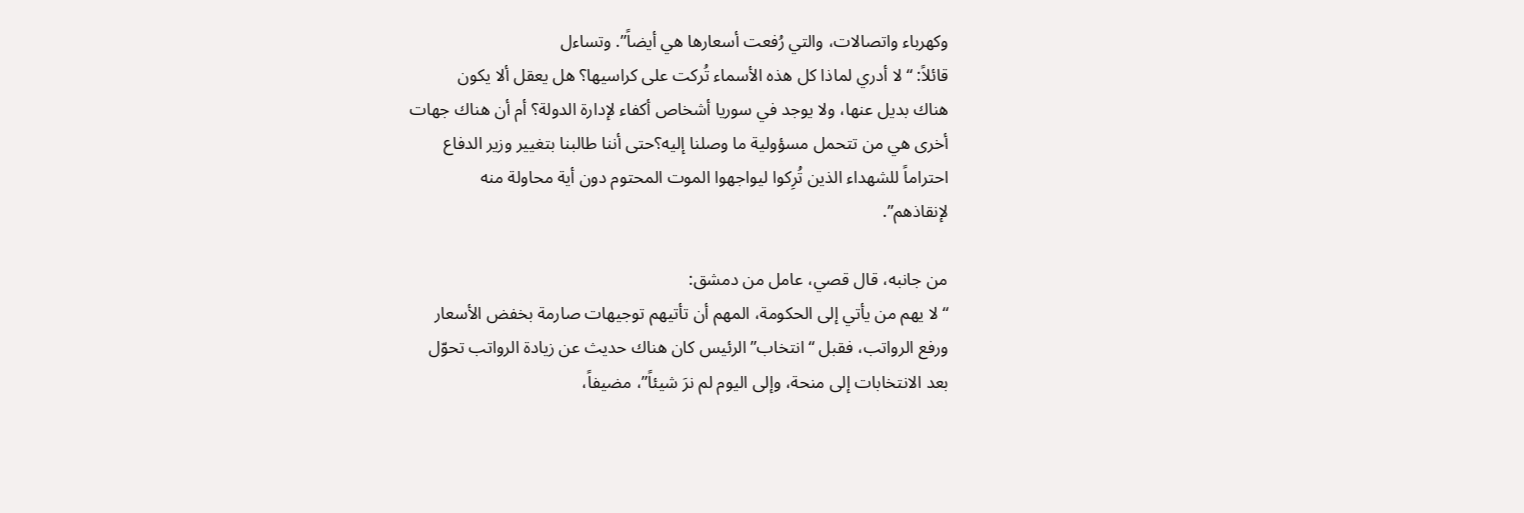وكهرباء واتصالات، والتي رُفعت أسعارها هي أيضاً”. وتساءل
قائلاً: “لا أدري لماذا كل هذه الأسماء تُركت على كراسيها؟ هل يعقل ألا يكون
هناك بديل عنها، ولا يوجد في سوريا أشخاص أكفاء لإدارة الدولة؟ أم أن هناك جهات
أخرى هي من تتحمل مسؤولية ما وصلنا إليه؟حتى أننا طالبنا بتغيير وزير الدفاع
احتراماً للشهداء الذين تُرِكوا ليواجهوا الموت المحتوم دون أية محاولة منه
لإنقاذهم”.

من جانبه، قال قصي، عامل من دمشق:
“لا يهم من يأتي إلى الحكومة، المهم أن تأتيهم توجيهات صارمة بخفض الأسعار
ورفع الرواتب، فقبل “انتخاب” الرئيس كان هناك حديث عن زيادة الرواتب تحوّل
بعد الانتخابات إلى منحة، وإلى اليوم لم نرَ شيئاً”، مضيفاً،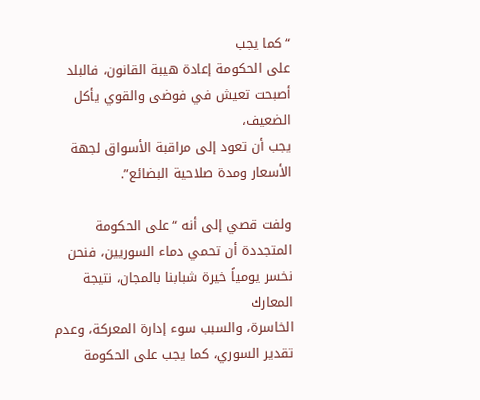“كما يجب
على الحكومة إعادة هيبة القانون، فالبلد أصبحت تعيش في فوضى والقوي يأكل الضعيف،
يجب أن تعود إلى مراقبة الأسواق لجهة الأسعار ومدة صلاحية البضائع”.

ولفت قصي إلى أنه “على الحكومة
المتجددة أن تحمي دماء السوريين، فنحن نخسر يومياً خيرة شبابنا بالمجان، نتيجة المعارك
الخاسرة، والسبب سوء إدارة المعركة، وعدم تقدير السوري، كما يجب على الحكومة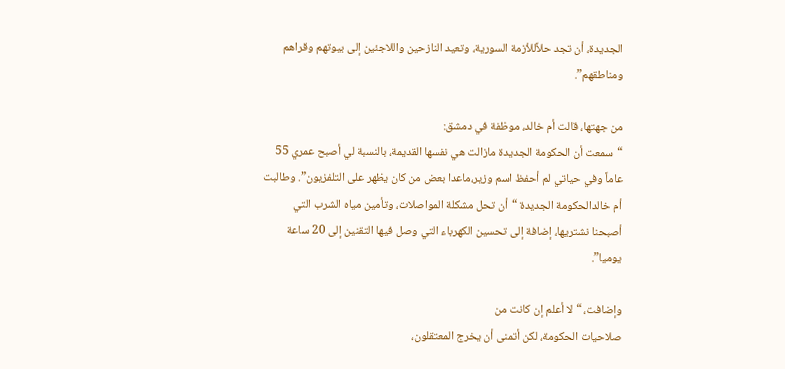الجديدة، أن تجد حلاًللأزمة السورية، وتعيد النازحين واللاجئين إلى بيوتهم وقراهم
ومناطقهم”.

من جهتها، قالت أم خالد، موظفة في دمشق:
“سمعت أن الحكومة الجديدة مازالت هي نفسها القديمة، بالنسبة لي أصبح عمري 55
عاماً وفي حياتي لم أحفظ اسم وزير،ماعدا بعض من كان يظهر على التلفزيون”. وطالبت
أم خالدالحكومة الجديدة “أن تحل مشكلة المواصلات، وتأمين مياه الشرب التي
أصبحنا نشتريها، إضافة إلى تحسين الكهرباء التي وصل فيها التقنين إلى 20 ساعة
يوميا”.

وإضافت، “لا أعلم إن كانت من
صلاحيات الحكومة، لكن أتمنى أن يخرج المعتقلون،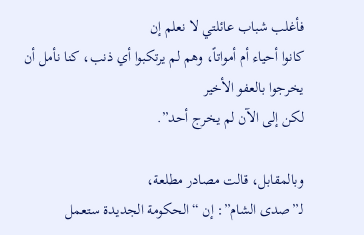فأغلب شباب عائلتي لا نعلم إن
كانوا أحياء أم أمواتاً، وهم لم يرتكبوا أي ذنب، كنا نأمل أن يخرجوا بالعفو الأخير
لكن إلى الآن لم يخرج أحد”.

وبالمقابل، قالت مصادر مطلعة،
لـ”صدى الشام”: إن “الحكومة الجديدة ستعمل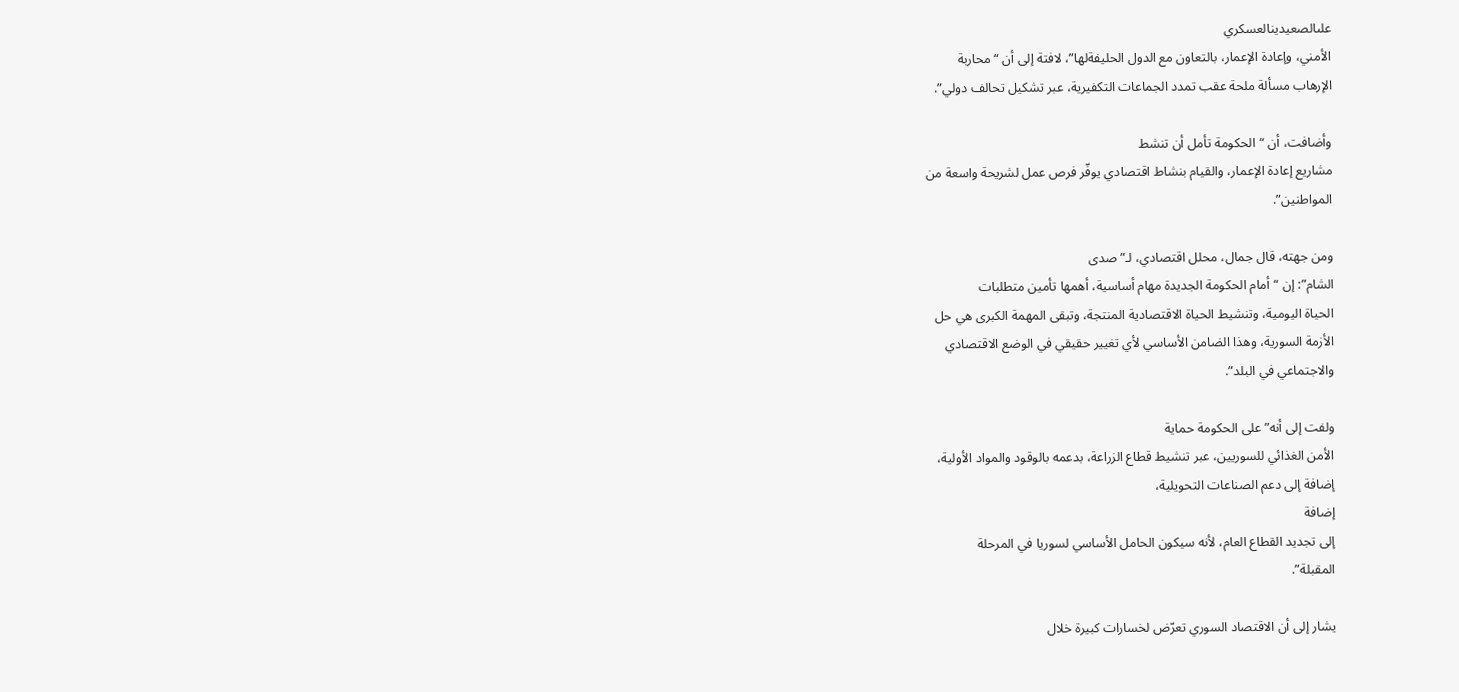علىالصعيدينالعسكري
الأمني، وإعادة الإعمار، بالتعاون مع الدول الحليفةلها”، لافتة إلى أن “محاربة
الإرهاب مسألة ملحة عقب تمدد الجماعات التكفيرية، عبر تشكيل تحالف دولي”.

وأضافت، أن “الحكومة تأمل أن تنشط
مشاريع إعادة الإعمار، والقيام بنشاط اقتصادي يوفّر فرص عمل لشريحة واسعة من
المواطنين”.

ومن جهته، قال جمال، محلل اقتصادي، لـ”صدى
الشام”: إن “أمام الحكومة الجديدة مهام أساسية، أهمها تأمين متطلبات
الحياة اليومية، وتنشيط الحياة الاقتصادية المنتجة، وتبقى المهمة الكبرى هي حل
الأزمة السورية، وهذا الضامن الأساسي لأي تغيير حقيقي في الوضع الاقتصادي
والاجتماعي في البلد”.

ولفت إلى أنه”على الحكومة حماية
الأمن الغذائي للسوريين، عبر تنشيط قطاع الزراعة، بدعمه بالوقود والمواد الأولية،
إضافة إلى دعم الصناعات التحويلية،
إضافة
إلى تجديد القطاع العام، لأنه سيكون الحامل الأساسي لسوريا في المرحلة
المقبلة”.

يشار إلى أن الاقتصاد السوري تعرّض لخسارات كبيرة خلال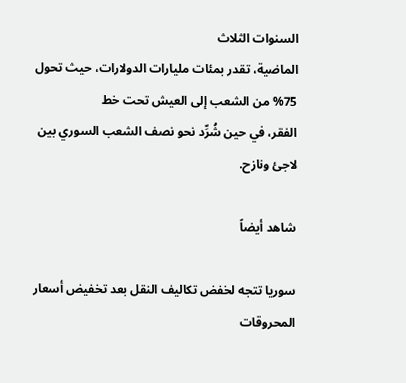السنوات الثلاث
الماضية، تقدر بمئات مليارات الدولارات، حيث تحول 75% من الشعب إلى العيش تحت خط
الفقر، في حين شُرِّد نحو نصف الشعب السوري بين لاجئ ونازح.

شاهد أيضاً

سوريا تتجه لخفض تكاليف النقل بعد تخفيض أسعار المحروقات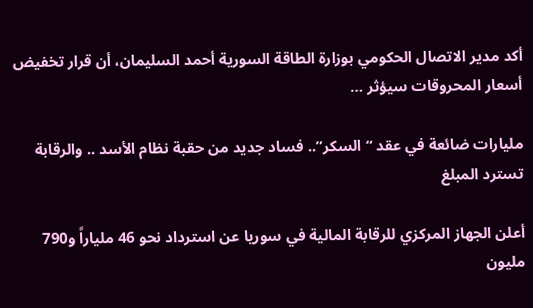أكد مدير الاتصال الحكومي بوزارة الطاقة السورية أحمد السليمان، أن قرار تخفيض أسعار المحروقات سيؤثر …

مليارات ضائعة في عقد “السكر”.. فساد جديد من حقبة نظام الأسد .. والرقابة تسترد المبلغ

أعلن الجهاز المركزي للرقابة المالية في سوريا عن استرداد نحو 46 ملياراً و790 مليون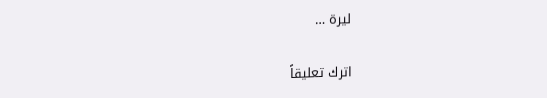ليرة …

اترك تعليقاً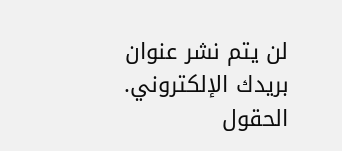لن يتم نشر عنوان بريدك الإلكتروني. الحقول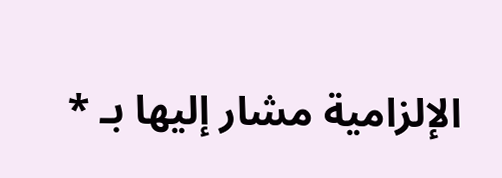الإلزامية مشار إليها بـ *